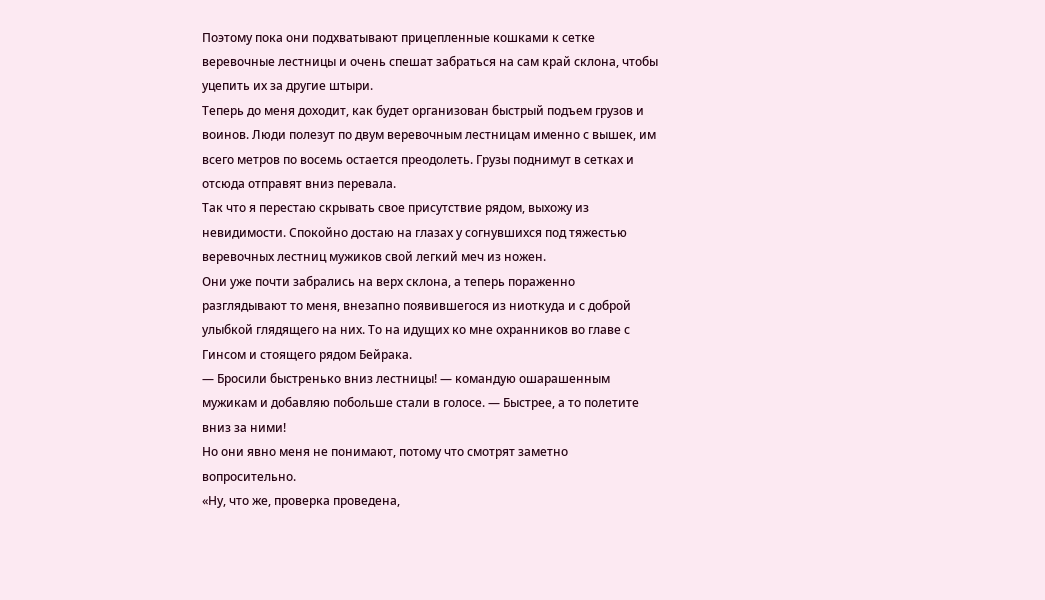Поэтому пока они подхватывают прицепленные кошками к сетке веревочные лестницы и очень спешат забраться на сам край склона, чтобы уцепить их за другие штыри.
Теперь до меня доходит, как будет организован быстрый подъем грузов и воинов. Люди полезут по двум веревочным лестницам именно с вышек, им всего метров по восемь остается преодолеть. Грузы поднимут в сетках и отсюда отправят вниз перевала.
Так что я перестаю скрывать свое присутствие рядом, выхожу из невидимости. Спокойно достаю на глазах у согнувшихся под тяжестью веревочных лестниц мужиков свой легкий меч из ножен.
Они уже почти забрались на верх склона, а теперь пораженно разглядывают то меня, внезапно появившегося из ниоткуда и с доброй улыбкой глядящего на них. То на идущих ко мне охранников во главе с Гинсом и стоящего рядом Бейрака.
— Бросили быстренько вниз лестницы! — командую ошарашенным мужикам и добавляю побольше стали в голосе. — Быстрее, а то полетите вниз за ними!
Но они явно меня не понимают, потому что смотрят заметно вопросительно.
«Ну, что же, проверка проведена,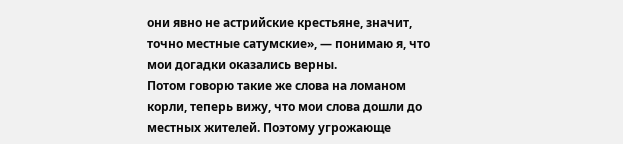они явно не астрийские крестьяне, значит, точно местные сатумские», — понимаю я, что мои догадки оказались верны.
Потом говорю такие же слова на ломаном корли, теперь вижу, что мои слова дошли до местных жителей. Поэтому угрожающе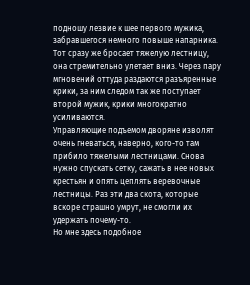подношу лезвие к шее первого мужика, забравшегося немного повыше напарника.
Тот сразу же бросает тяжелую лестницу, она стремительно улетает вниз. Через пару мгновений оттуда раздаются разъяренные крики, за ним следом так же поступает второй мужик, крики многократно усиливаются.
Управляющие подъемом дворяне изволят очень гневаться, наверно, кого-то там прибило тяжелыми лестницами. Снова нужно спускать сетку, сажать в нее новых крестьян и опять цеплять веревочные лестницы. Раз эти два скота, которые вскоре страшно умрут, не смогли их удержать почему-то.
Но мне здесь подобное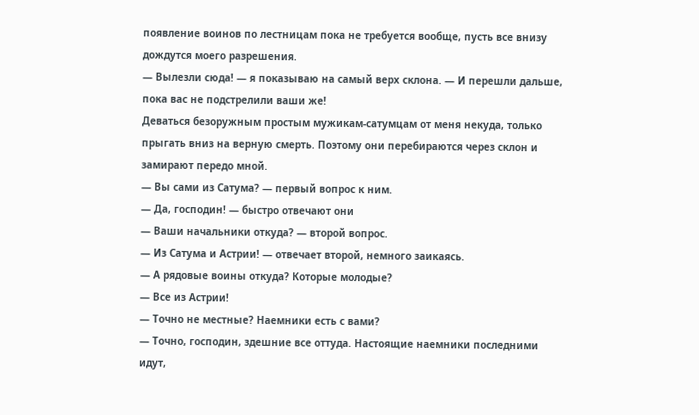появление воинов по лестницам пока не требуется вообще, пусть все внизу дождутся моего разрешения.
— Вылезли сюда! — я показываю на самый верх склона. — И перешли дальше, пока вас не подстрелили ваши же!
Деваться безоружным простым мужикам-сатумцам от меня некуда, только прыгать вниз на верную смерть. Поэтому они перебираются через склон и замирают передо мной.
— Вы сами из Сатума? — первый вопрос к ним.
— Да, господин! — быстро отвечают они
— Ваши начальники откуда? — второй вопрос.
— Из Сатума и Астрии! — отвечает второй, немного заикаясь.
— А рядовые воины откуда? Которые молодые?
— Все из Астрии!
— Точно не местные? Наемники есть с вами?
— Точно, господин, здешние все оттуда. Настоящие наемники последними идут,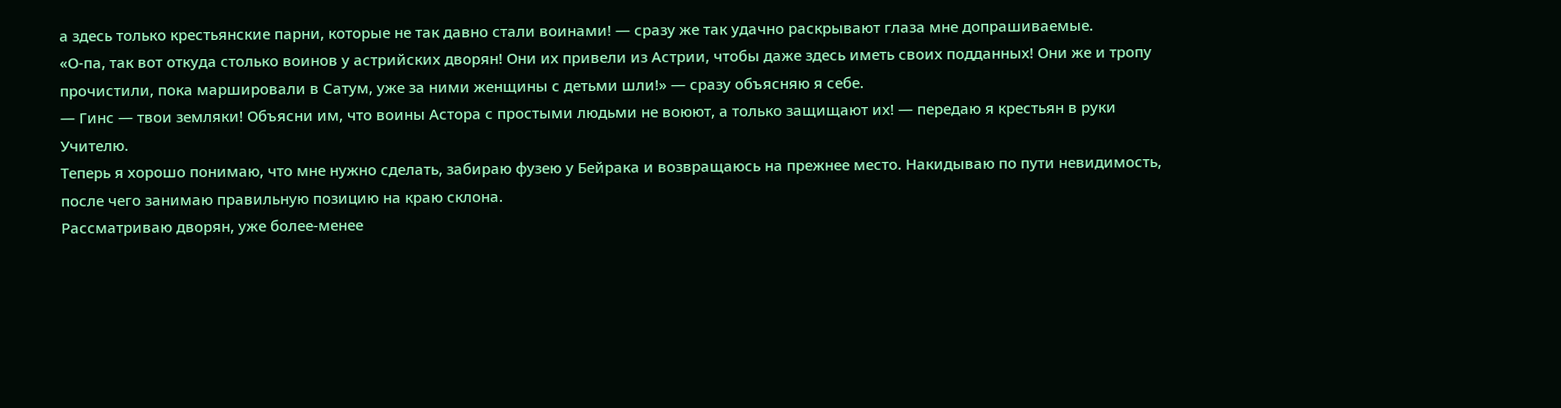а здесь только крестьянские парни, которые не так давно стали воинами! — сразу же так удачно раскрывают глаза мне допрашиваемые.
«О-па, так вот откуда столько воинов у астрийских дворян! Они их привели из Астрии, чтобы даже здесь иметь своих подданных! Они же и тропу прочистили, пока маршировали в Сатум, уже за ними женщины с детьми шли!» — сразу объясняю я себе.
— Гинс — твои земляки! Объясни им, что воины Астора с простыми людьми не воюют, а только защищают их! — передаю я крестьян в руки Учителю.
Теперь я хорошо понимаю, что мне нужно сделать, забираю фузею у Бейрака и возвращаюсь на прежнее место. Накидываю по пути невидимость, после чего занимаю правильную позицию на краю склона.
Рассматриваю дворян, уже более-менее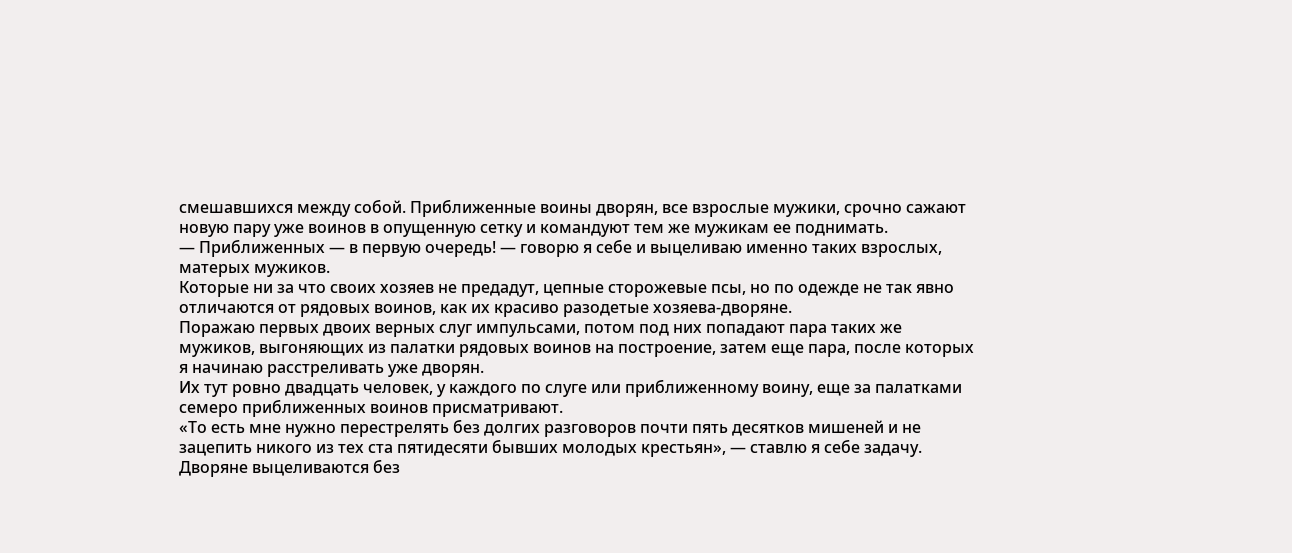смешавшихся между собой. Приближенные воины дворян, все взрослые мужики, срочно сажают новую пару уже воинов в опущенную сетку и командуют тем же мужикам ее поднимать.
— Приближенных — в первую очередь! — говорю я себе и выцеливаю именно таких взрослых, матерых мужиков.
Которые ни за что своих хозяев не предадут, цепные сторожевые псы, но по одежде не так явно отличаются от рядовых воинов, как их красиво разодетые хозяева-дворяне.
Поражаю первых двоих верных слуг импульсами, потом под них попадают пара таких же мужиков, выгоняющих из палатки рядовых воинов на построение, затем еще пара, после которых я начинаю расстреливать уже дворян.
Их тут ровно двадцать человек, у каждого по слуге или приближенному воину, еще за палатками семеро приближенных воинов присматривают.
«То есть мне нужно перестрелять без долгих разговоров почти пять десятков мишеней и не зацепить никого из тех ста пятидесяти бывших молодых крестьян», — ставлю я себе задачу.
Дворяне выцеливаются без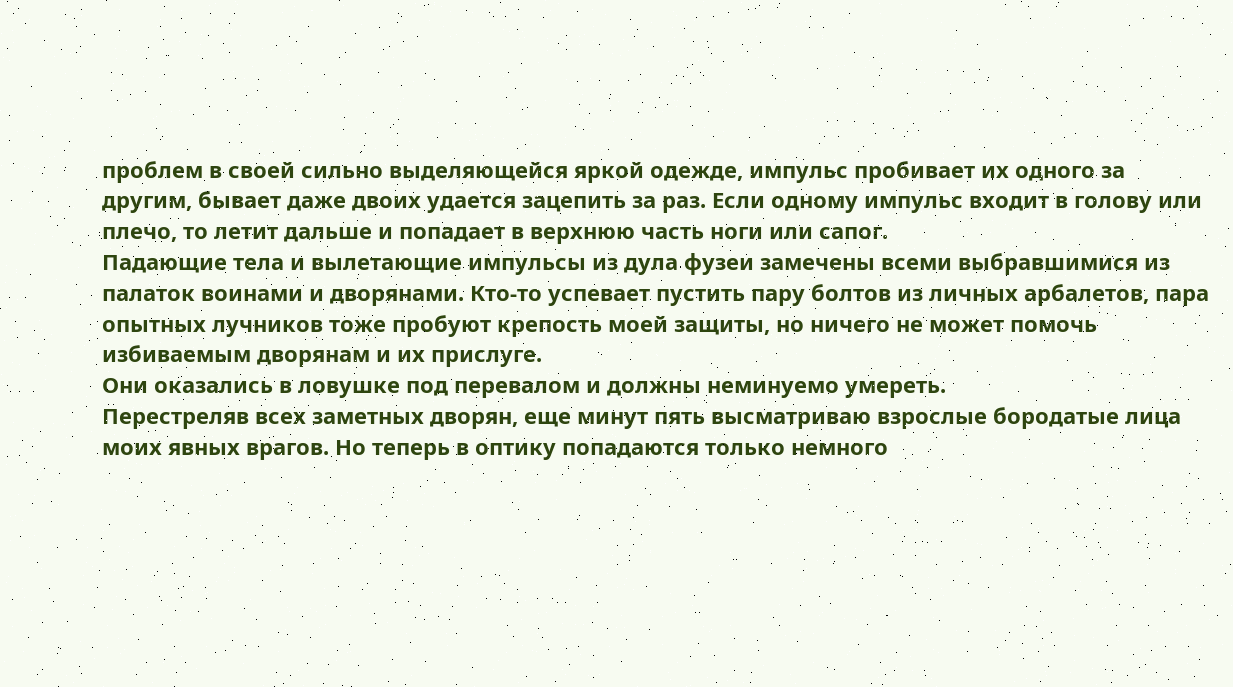проблем в своей сильно выделяющейся яркой одежде, импульс пробивает их одного за другим, бывает даже двоих удается зацепить за раз. Если одному импульс входит в голову или плечо, то летит дальше и попадает в верхнюю часть ноги или сапог.
Падающие тела и вылетающие импульсы из дула фузеи замечены всеми выбравшимися из палаток воинами и дворянами. Кто-то успевает пустить пару болтов из личных арбалетов, пара опытных лучников тоже пробуют крепость моей защиты, но ничего не может помочь избиваемым дворянам и их прислуге.
Они оказались в ловушке под перевалом и должны неминуемо умереть.
Перестреляв всех заметных дворян, еще минут пять высматриваю взрослые бородатые лица моих явных врагов. Но теперь в оптику попадаются только немного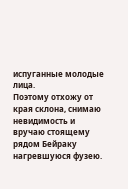испуганные молодые лица.
Поэтому отхожу от края склона, снимаю невидимость и вручаю стоящему рядом Бейраку нагревшуюся фузею.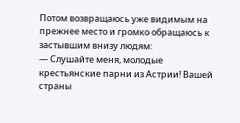Потом возвращаюсь уже видимым на прежнее место и громко обращаюсь к застывшим внизу людям:
— Слушайте меня, молодые крестьянские парни из Астрии! Вашей страны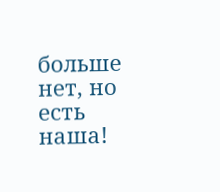больше нет, но есть наша!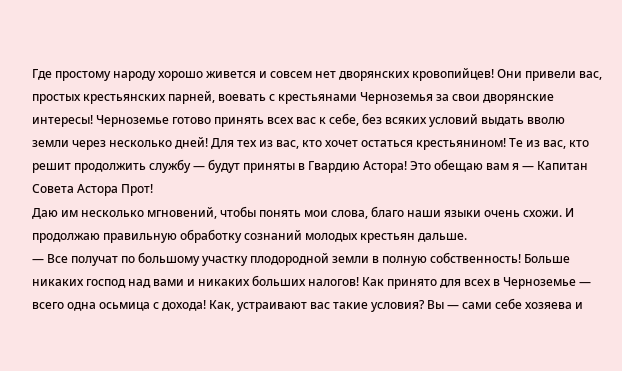Где простому народу хорошо живется и совсем нет дворянских кровопийцев! Они привели вас, простых крестьянских парней, воевать с крестьянами Черноземья за свои дворянские интересы! Черноземье готово принять всех вас к себе, без всяких условий выдать вволю земли через несколько дней! Для тех из вас, кто хочет остаться крестьянином! Те из вас, кто решит продолжить службу — будут приняты в Гвардию Астора! Это обещаю вам я — Капитан Совета Астора Прот!
Даю им несколько мгновений, чтобы понять мои слова, благо наши языки очень схожи. И продолжаю правильную обработку сознаний молодых крестьян дальше.
— Все получат по большому участку плодородной земли в полную собственность! Больше никаких господ над вами и никаких больших налогов! Как принято для всех в Черноземье — всего одна осьмица с дохода! Как, устраивают вас такие условия? Вы — сами себе хозяева и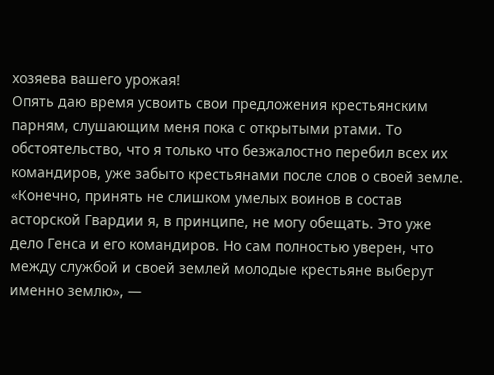хозяева вашего урожая!
Опять даю время усвоить свои предложения крестьянским парням, слушающим меня пока с открытыми ртами. То обстоятельство, что я только что безжалостно перебил всех их командиров, уже забыто крестьянами после слов о своей земле.
«Конечно, принять не слишком умелых воинов в состав асторской Гвардии я, в принципе, не могу обещать. Это уже дело Генса и его командиров. Но сам полностью уверен, что между службой и своей землей молодые крестьяне выберут именно землю», —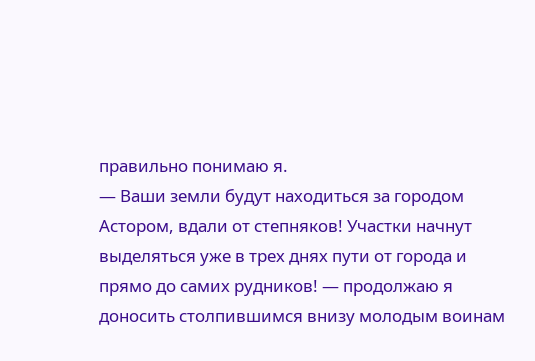правильно понимаю я.
— Ваши земли будут находиться за городом Астором, вдали от степняков! Участки начнут выделяться уже в трех днях пути от города и прямо до самих рудников! — продолжаю я доносить столпившимся внизу молодым воинам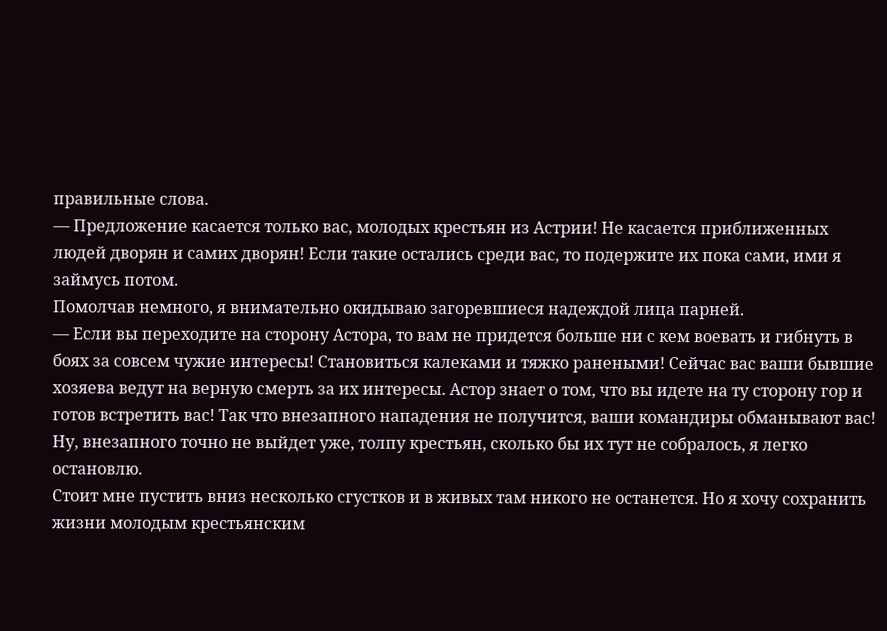правильные слова.
— Предложение касается только вас, молодых крестьян из Астрии! Не касается приближенных людей дворян и самих дворян! Если такие остались среди вас, то подержите их пока сами, ими я займусь потом.
Помолчав немного, я внимательно окидываю загоревшиеся надеждой лица парней.
— Если вы переходите на сторону Астора, то вам не придется больше ни с кем воевать и гибнуть в боях за совсем чужие интересы! Становиться калеками и тяжко ранеными! Сейчас вас ваши бывшие хозяева ведут на верную смерть за их интересы. Астор знает о том, что вы идете на ту сторону гор и готов встретить вас! Так что внезапного нападения не получится, ваши командиры обманывают вас!
Ну, внезапного точно не выйдет уже, толпу крестьян, сколько бы их тут не собралось, я легко остановлю.
Стоит мне пустить вниз несколько сгустков и в живых там никого не останется. Но я хочу сохранить жизни молодым крестьянским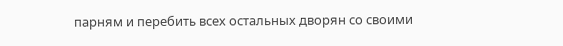парням и перебить всех остальных дворян со своими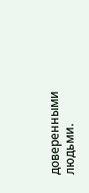доверенными людьми.